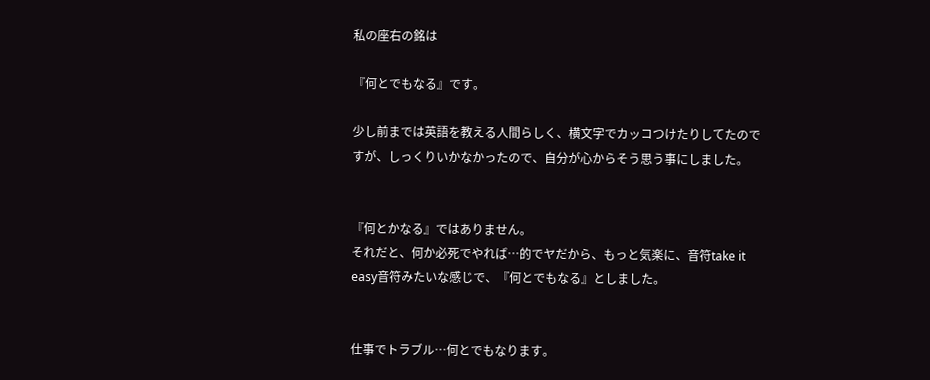私の座右の銘は

『何とでもなる』です。

少し前までは英語を教える人間らしく、横文字でカッコつけたりしてたのですが、しっくりいかなかったので、自分が心からそう思う事にしました。


『何とかなる』ではありません。
それだと、何か必死でやれば…的でヤだから、もっと気楽に、音符take it easy音符みたいな感じで、『何とでもなる』としました。


仕事でトラブル…何とでもなります。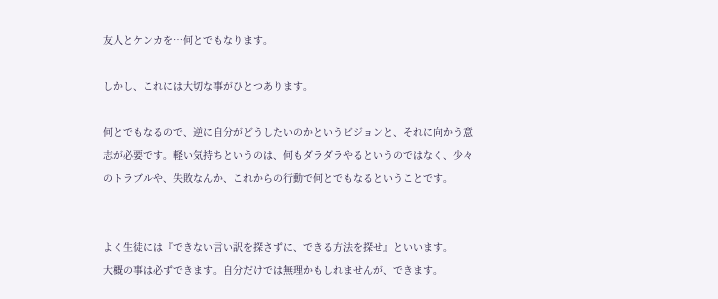友人とケンカを…何とでもなります。

しかし、これには大切な事がひとつあります。

何とでもなるので、逆に自分がどうしたいのかというビジョンと、それに向かう意志が必要です。軽い気持ちというのは、何もダラダラやるというのではなく、少々のトラブルや、失敗なんか、これからの行動で何とでもなるということです。


よく生徒には『できない言い訳を探さずに、できる方法を探せ』といいます。
大概の事は必ずできます。自分だけでは無理かもしれませんが、できます。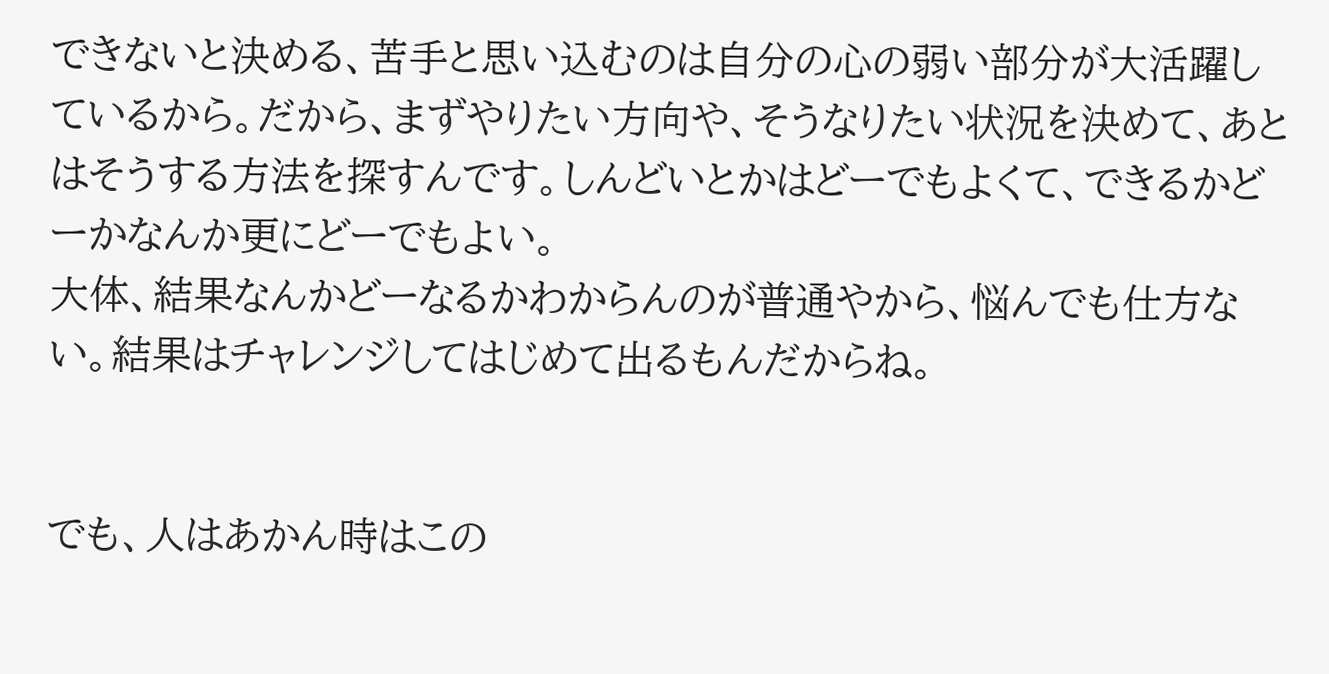できないと決める、苦手と思い込むのは自分の心の弱い部分が大活躍しているから。だから、まずやりたい方向や、そうなりたい状況を決めて、あとはそうする方法を探すんです。しんどいとかはどーでもよくて、できるかどーかなんか更にどーでもよい。
大体、結果なんかどーなるかわからんのが普通やから、悩んでも仕方ない。結果はチャレンジしてはじめて出るもんだからね。


でも、人はあかん時はこの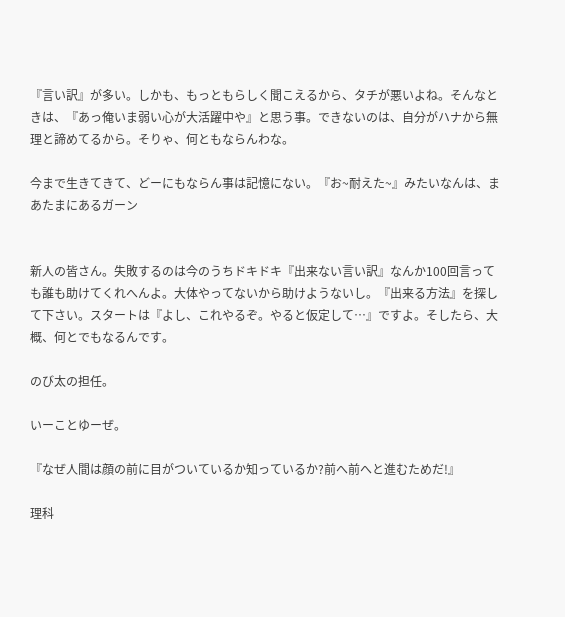『言い訳』が多い。しかも、もっともらしく聞こえるから、タチが悪いよね。そんなときは、『あっ俺いま弱い心が大活躍中や』と思う事。できないのは、自分がハナから無理と諦めてるから。そりゃ、何ともならんわな。

今まで生きてきて、どーにもならん事は記憶にない。『お~耐えた~』みたいなんは、まあたまにあるガーン


新人の皆さん。失敗するのは今のうちドキドキ『出来ない言い訳』なんか100回言っても誰も助けてくれへんよ。大体やってないから助けようないし。『出来る方法』を探して下さい。スタートは『よし、これやるぞ。やると仮定して…』ですよ。そしたら、大概、何とでもなるんです。

のび太の担任。

いーことゆーぜ。

『なぜ人間は顔の前に目がついているか知っているか?前へ前へと進むためだ!』

理科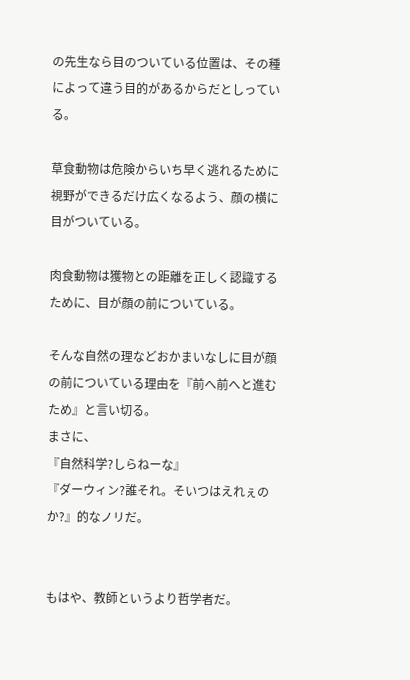の先生なら目のついている位置は、その種によって違う目的があるからだとしっている。

草食動物は危険からいち早く逃れるために視野ができるだけ広くなるよう、顔の横に目がついている。

肉食動物は獲物との距離を正しく認識するために、目が顔の前についている。

そんな自然の理などおかまいなしに目が顔の前についている理由を『前へ前へと進むため』と言い切る。
まさに、
『自然科学?しらねーな』
『ダーウィン?誰それ。そいつはえれぇのか?』的なノリだ。


もはや、教師というより哲学者だ。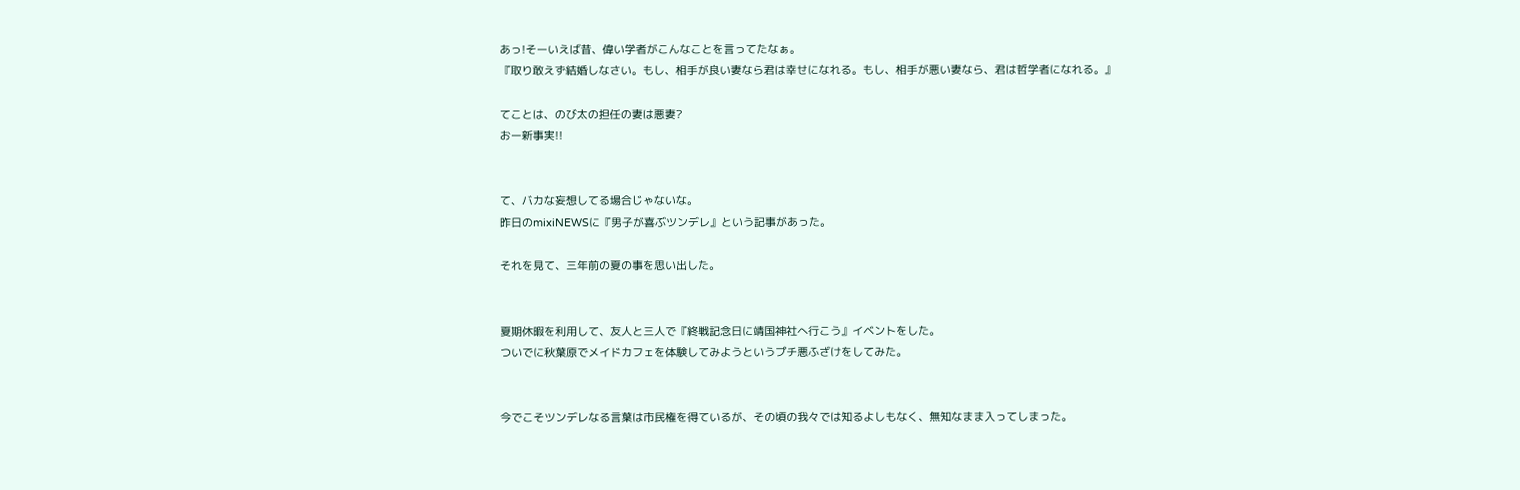あっ!そーいえば昔、偉い学者がこんなことを言ってたなぁ。
『取り敢えず結婚しなさい。もし、相手が良い妻なら君は幸せになれる。もし、相手が悪い妻なら、君は哲学者になれる。』

てことは、のび太の担任の妻は悪妻?
おー新事実!!


て、バカな妄想してる場合じゃないな。
昨日のmixiNEWSに『男子が喜ぶツンデレ』という記事があった。

それを見て、三年前の夏の事を思い出した。


夏期休暇を利用して、友人と三人で『終戦記念日に靖国神社へ行こう』イベントをした。
ついでに秋葉原でメイドカフェを体験してみようというプチ悪ふざけをしてみた。


今でこそツンデレなる言葉は市民権を得ているが、その頃の我々では知るよしもなく、無知なまま入ってしまった。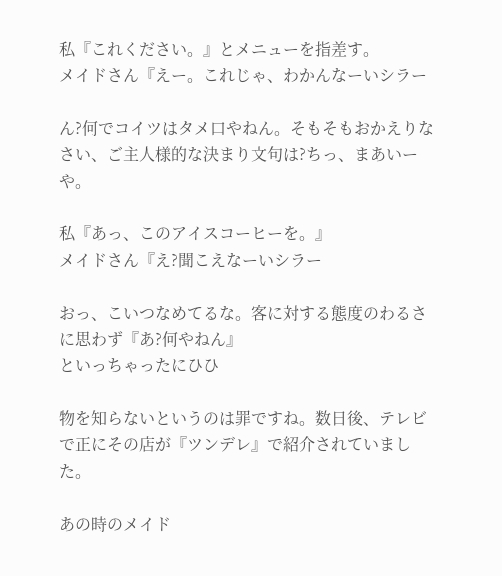私『これください。』とメニューを指差す。
メイドさん『えー。これじゃ、わかんなーいシラー

ん?何でコイツはタメ口やねん。そもそもおかえりなさい、ご主人様的な決まり文句は?ちっ、まあいーや。

私『あっ、このアイスコーヒーを。』
メイドさん『え?聞こえなーいシラー

おっ、こいつなめてるな。客に対する態度のわるさに思わず『あ?何やねん』
といっちゃったにひひ

物を知らないというのは罪ですね。数日後、テレビで正にその店が『ツンデレ』で紹介されていました。

あの時のメイド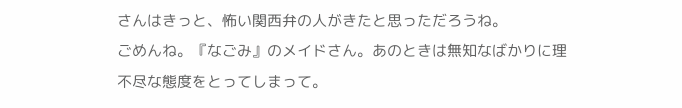さんはきっと、怖い関西弁の人がきたと思っただろうね。
ごめんね。『なごみ』のメイドさん。あのときは無知なばかりに理不尽な態度をとってしまって。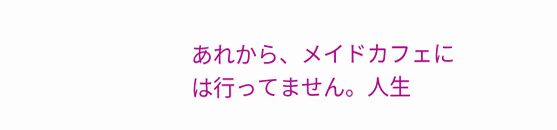あれから、メイドカフェには行ってません。人生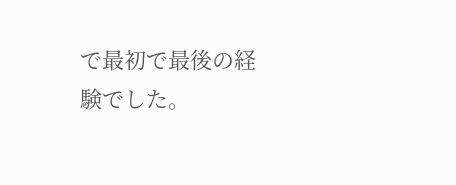で最初で最後の経験でした。